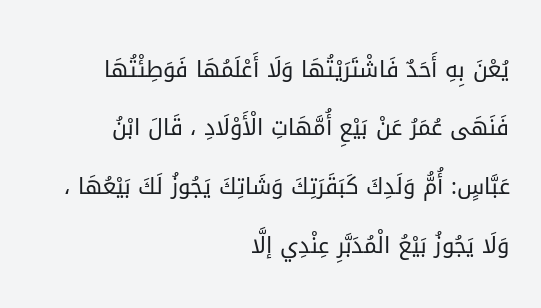يُعْنَ بِهِ أَحَدٌ فَاشْتَرَيْتُهَا وَلَا أَعْلَمُهَا فَوَطِئْتُهَا فَنَهَى عُمَرُ عَنْ بَيْعِ أُمَّهَاتِ الْأَوْلَادِ ، قَالَ ابْنُ عَبَّاسٍ: أُمُّ وَلَدِكَ كَبَقَرَتِكَ وَشَاتِكَ يَجُوزُ لَكَ بَيْعُهَا ، وَلَا يَجُوزُ بَيْعُ الْمُدَبَّرِ عِنْدِي إلَّا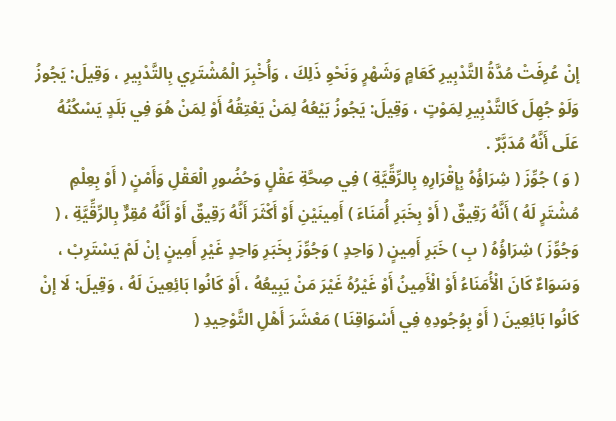إنْ عُرِفَتْ مُدَّةُ التَّدْبِيرِ كَعَامٍ وَشَهْرٍ وَنَحْوِ ذَلِكَ ، وَأُخْبِرَ الْمُشْتَرِي بِالتَّدْبِيرِ ، وَقِيلَ: يَجُوزُ وَلَوْ جُهِلَ كَالتَّدْبِيرِ لِمَوْتٍ ، وَقِيلَ: يَجُوزُ بَيْعُهُ لِمَنْ يَعْتِقُهُ أَوْ لِمَنْ هُوَ فِي بَلَدٍ يَسْكُنُهُ عَلَى أَنَّهُ مُدَبَّرٌ .
( وَ ) جُوِّزَ ( شِرَاؤُهُ بِإِقْرَارِهِ بِالرِّقِّيَّةِ ) فِي صِحَّةِ عَقْلٍ وَحُضُورِ الْعَقْلِ وَأَمْنٍ ( أَوْ بِعِلْمِ مُشْتَرٍ لَهُ ) أَنَّهُ رَقِيقٌ ( أَوْ بِخَبَرِ أُمَنَاءَ ) أَمِينَيْنِ أَوْ أَكْثَرَ أَنَّهُ رَقِيقٌ أَوْ أَنَّهُ مُقِرٌّ بِالرِّقِّيَّةِ ، ( وَجُوِّزَ ) شِرَاؤُهُ ( بِ ) خَبَرِ أَمِينٍ ( وَاحِدٍ ) وَجُوِّزَ بِخَبَرِ وَاحِدٍ غَيْرِ أَمِينٍ إنْ لَمْ يَسْتَرِبْ ، وَسَوَاءٌ كَانَ الْأُمَنَاءُ أَوْ الْأَمِينُ أَوْ غَيْرُهُ غَيْرَ مَنْ يَبِيعُهُ ، أَوْ كَانُوا بَائِعِينَ لَهُ ، وَقِيلَ: لَا إنْ كَانُوا بَائِعِينَ ( أَوْ بِوُجُودِهِ فِي أَسْوَاقِنَا ) مَعْشَرَ أَهْلِ التَّوْحِيدِ (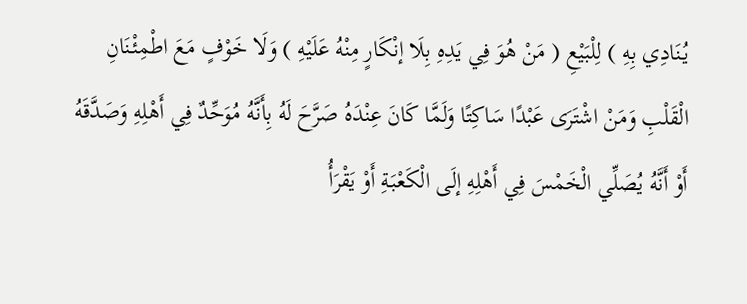يُنَادِي بِهِ ) لِلْبَيْعِ ( مَنْ هُوَ فِي يَدِهِ بِلَا إنْكَارٍ مِنْهُ عَلَيْهِ ) وَلَا خَوْفٍ مَعَ اطْمِئْنَانِ الْقَلْبِ وَمَنْ اشْتَرَى عَبْدًا سَاكِتًا وَلَمَّا كَانَ عِنْدَهُ صَرَّحَ لَهُ بِأَنَّهُ مُوَحِّدٌ فِي أَهْلِهِ وَصَدَّقَهُ أَوْ أَنَّهُ يُصَلِّي الْخَمْسَ فِي أَهْلِهِ إلَى الْكَعْبَةِ أَوْ يَقْرَأُ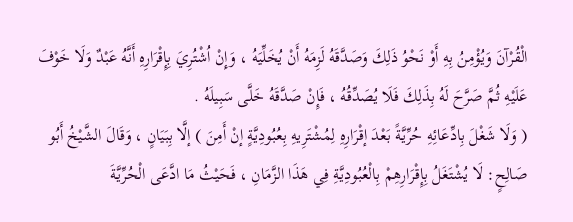الْقُرْآنَ وَيُؤْمِنُ بِهِ أَوْ نَحْوُ ذَلِكَ وَصَدَّقَهُ لَزِمَهُ أَنْ يُخَلِّيَهُ ، وَإِنْ اُشْتُرِيَ بِإِقْرَارِهِ أَنَّهُ عَبْدٌ وَلَا خَوْفَ عَلَيْهِ ثُمَّ صَرَّحَ لَهُ بِذَلِكَ فَلَا يُصَدِّقُهُ ، فَإِنْ صَدَّقَهُ خَلَّى سَبِيلَهُ .
( وَلَا شَغْلَ بِادِّعَائِهِ حُرِّيَّةً بَعْدَ إقْرَارِهِ لِمُشْتَرِيهِ بِعُبُودِيَّةٍ إنْ أَمِنَ ) إلَّا بِبَيَانٍ ، وَقَالَ الشَّيْخُ أَبُو صَالِحٍ: لَا يُشْتَغَلُ بِإِقْرَارِهِمْ بِالْعُبُودِيَّةِ فِي هَذَا الزَّمَانِ ، فَحَيْثُ مَا ادَّعَى الْحُرِّيَّةَ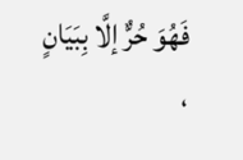فَهُوَ حُرٌّ إلَّا بِبَيَانٍ ،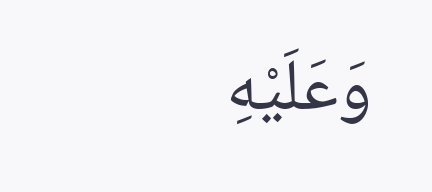وَعَلَيْهِ